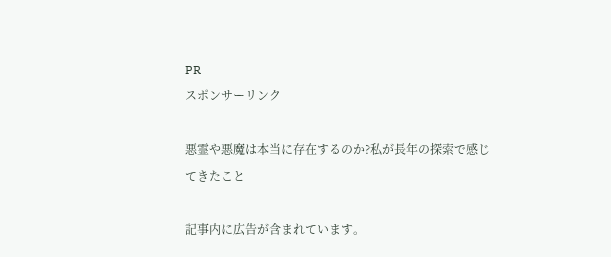PR
スポンサーリンク

悪霊や悪魔は本当に存在するのか?私が長年の探索で感じてきたこと

記事内に広告が含まれています。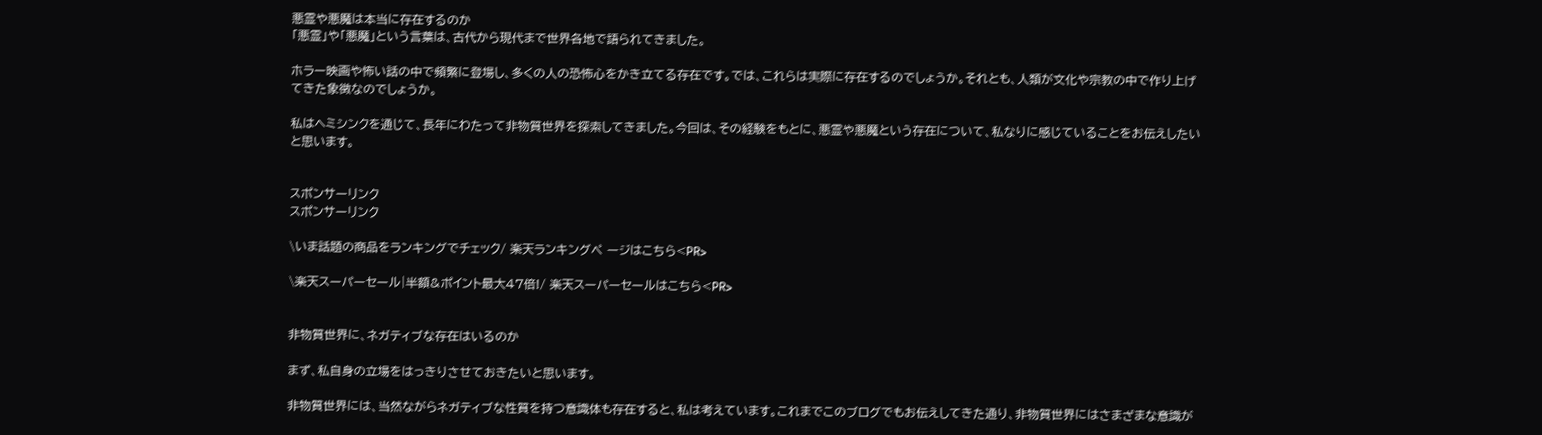悪霊や悪魔は本当に存在するのか
「悪霊」や「悪魔」という言葉は、古代から現代まで世界各地で語られてきました。

ホラー映画や怖い話の中で頻繁に登場し、多くの人の恐怖心をかき立てる存在です。では、これらは実際に存在するのでしょうか。それとも、人類が文化や宗教の中で作り上げてきた象徴なのでしょうか。

私はヘミシンクを通じて、長年にわたって非物質世界を探索してきました。今回は、その経験をもとに、悪霊や悪魔という存在について、私なりに感じていることをお伝えしたいと思います。


スポンサーリンク
スポンサーリンク

\いま話題の商品をランキングでチェック/ 楽天ランキングペ ージはこちら<PR>

\楽天スーパーセール|半額&ポイント最大47倍!/ 楽天スーパーセールはこちら<PR>


非物質世界に、ネガティブな存在はいるのか

まず、私自身の立場をはっきりさせておきたいと思います。

非物質世界には、当然ながらネガティブな性質を持つ意識体も存在すると、私は考えています。これまでこのブログでもお伝えしてきた通り、非物質世界にはさまざまな意識が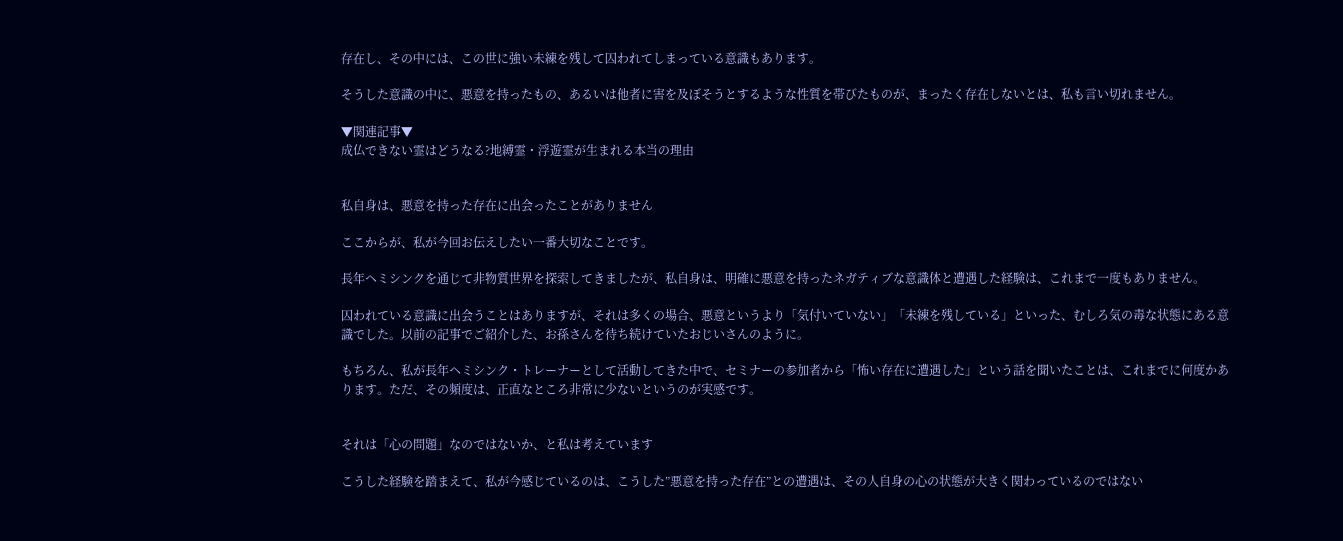存在し、その中には、この世に強い未練を残して囚われてしまっている意識もあります。

そうした意識の中に、悪意を持ったもの、あるいは他者に害を及ぼそうとするような性質を帯びたものが、まったく存在しないとは、私も言い切れません。

▼関連記事▼
成仏できない霊はどうなる?地縛霊・浮遊霊が生まれる本当の理由


私自身は、悪意を持った存在に出会ったことがありません

ここからが、私が今回お伝えしたい一番大切なことです。

長年ヘミシンクを通じて非物質世界を探索してきましたが、私自身は、明確に悪意を持ったネガティブな意識体と遭遇した経験は、これまで一度もありません。

囚われている意識に出会うことはありますが、それは多くの場合、悪意というより「気付いていない」「未練を残している」といった、むしろ気の毒な状態にある意識でした。以前の記事でご紹介した、お孫さんを待ち続けていたおじいさんのように。

もちろん、私が長年ヘミシンク・トレーナーとして活動してきた中で、セミナーの参加者から「怖い存在に遭遇した」という話を聞いたことは、これまでに何度かあります。ただ、その頻度は、正直なところ非常に少ないというのが実感です。


それは「心の問題」なのではないか、と私は考えています

こうした経験を踏まえて、私が今感じているのは、こうした”悪意を持った存在”との遭遇は、その人自身の心の状態が大きく関わっているのではない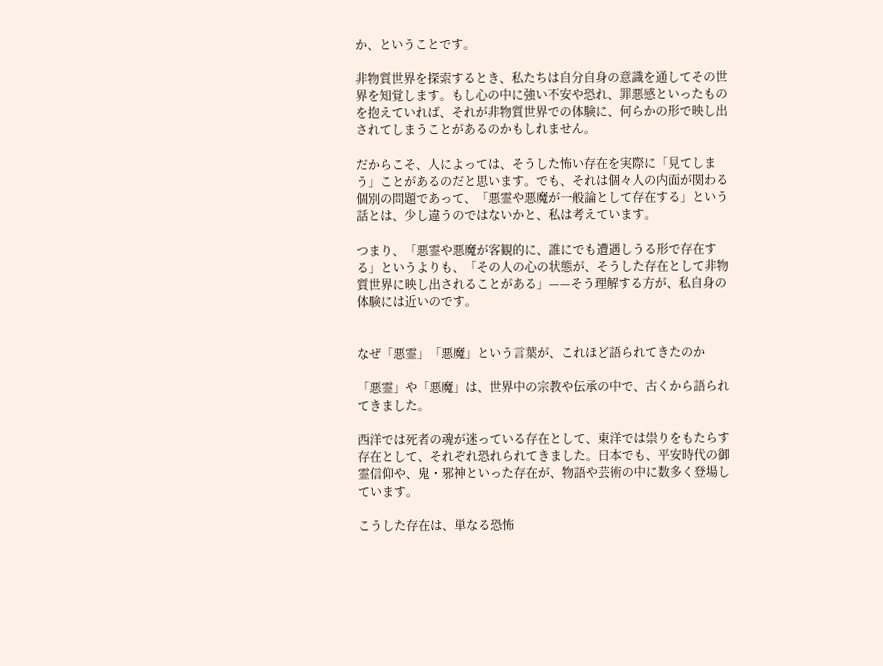か、ということです。

非物質世界を探索するとき、私たちは自分自身の意識を通してその世界を知覚します。もし心の中に強い不安や恐れ、罪悪感といったものを抱えていれば、それが非物質世界での体験に、何らかの形で映し出されてしまうことがあるのかもしれません。

だからこそ、人によっては、そうした怖い存在を実際に「見てしまう」ことがあるのだと思います。でも、それは個々人の内面が関わる個別の問題であって、「悪霊や悪魔が一般論として存在する」という話とは、少し違うのではないかと、私は考えています。

つまり、「悪霊や悪魔が客観的に、誰にでも遭遇しうる形で存在する」というよりも、「その人の心の状態が、そうした存在として非物質世界に映し出されることがある」——そう理解する方が、私自身の体験には近いのです。


なぜ「悪霊」「悪魔」という言葉が、これほど語られてきたのか

「悪霊」や「悪魔」は、世界中の宗教や伝承の中で、古くから語られてきました。

西洋では死者の魂が迷っている存在として、東洋では祟りをもたらす存在として、それぞれ恐れられてきました。日本でも、平安時代の御霊信仰や、鬼・邪神といった存在が、物語や芸術の中に数多く登場しています。

こうした存在は、単なる恐怖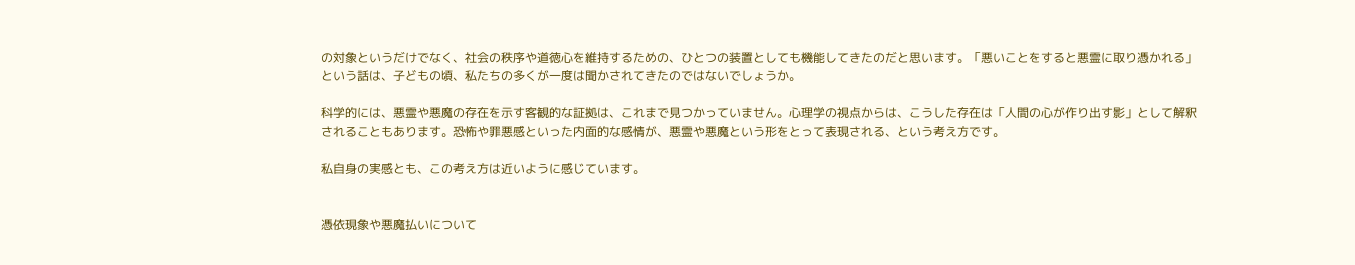の対象というだけでなく、社会の秩序や道徳心を維持するための、ひとつの装置としても機能してきたのだと思います。「悪いことをすると悪霊に取り憑かれる」という話は、子どもの頃、私たちの多くが一度は聞かされてきたのではないでしょうか。

科学的には、悪霊や悪魔の存在を示す客観的な証拠は、これまで見つかっていません。心理学の視点からは、こうした存在は「人間の心が作り出す影」として解釈されることもあります。恐怖や罪悪感といった内面的な感情が、悪霊や悪魔という形をとって表現される、という考え方です。

私自身の実感とも、この考え方は近いように感じています。


憑依現象や悪魔払いについて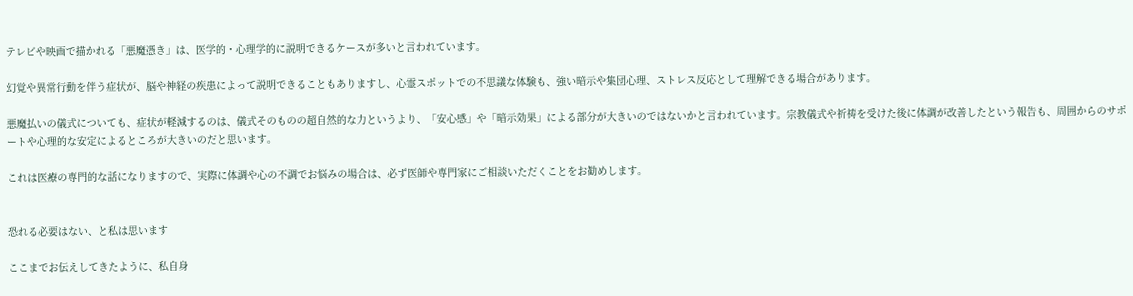テレビや映画で描かれる「悪魔憑き」は、医学的・心理学的に説明できるケースが多いと言われています。

幻覚や異常行動を伴う症状が、脳や神経の疾患によって説明できることもありますし、心霊スポットでの不思議な体験も、強い暗示や集団心理、ストレス反応として理解できる場合があります。

悪魔払いの儀式についても、症状が軽減するのは、儀式そのものの超自然的な力というより、「安心感」や「暗示効果」による部分が大きいのではないかと言われています。宗教儀式や祈祷を受けた後に体調が改善したという報告も、周囲からのサポートや心理的な安定によるところが大きいのだと思います。

これは医療の専門的な話になりますので、実際に体調や心の不調でお悩みの場合は、必ず医師や専門家にご相談いただくことをお勧めします。


恐れる必要はない、と私は思います

ここまでお伝えしてきたように、私自身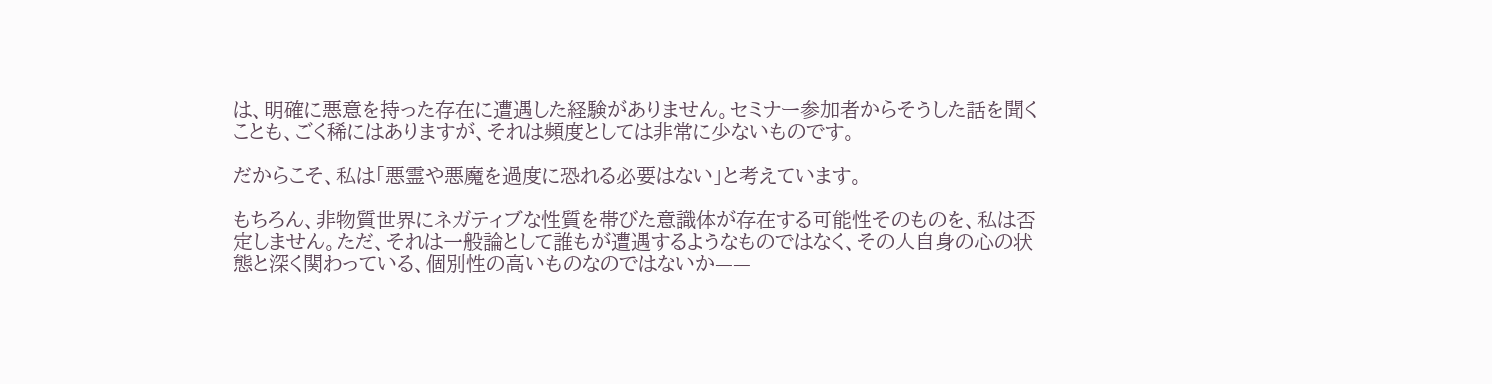は、明確に悪意を持った存在に遭遇した経験がありません。セミナー参加者からそうした話を聞くことも、ごく稀にはありますが、それは頻度としては非常に少ないものです。

だからこそ、私は「悪霊や悪魔を過度に恐れる必要はない」と考えています。

もちろん、非物質世界にネガティブな性質を帯びた意識体が存在する可能性そのものを、私は否定しません。ただ、それは一般論として誰もが遭遇するようなものではなく、その人自身の心の状態と深く関わっている、個別性の高いものなのではないか——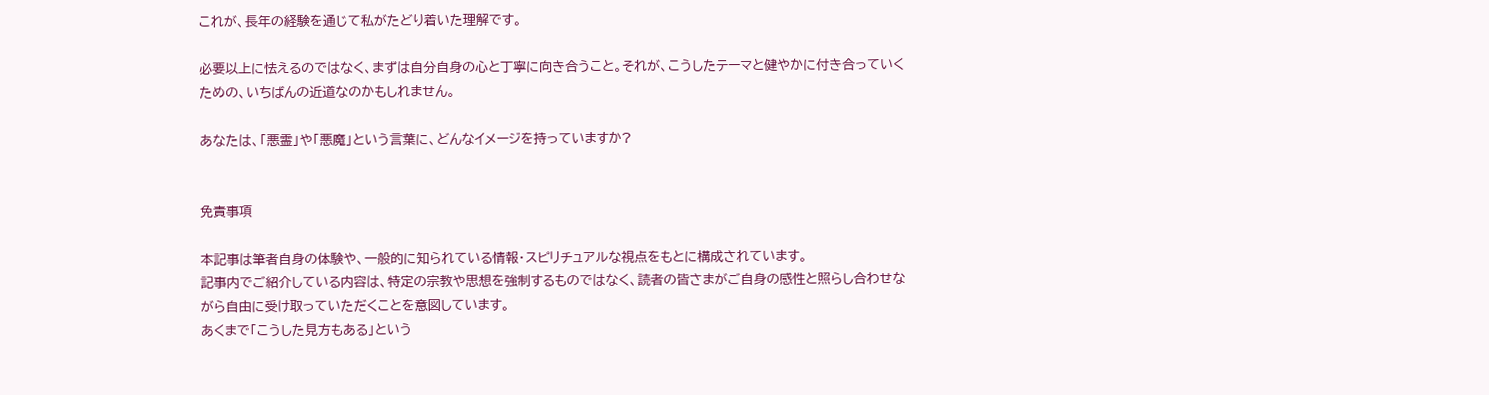これが、長年の経験を通じて私がたどり着いた理解です。

必要以上に怯えるのではなく、まずは自分自身の心と丁寧に向き合うこと。それが、こうしたテーマと健やかに付き合っていくための、いちばんの近道なのかもしれません。

あなたは、「悪霊」や「悪魔」という言葉に、どんなイメージを持っていますか?


免責事項

本記事は筆者自身の体験や、一般的に知られている情報・スピリチュアルな視点をもとに構成されています。
記事内でご紹介している内容は、特定の宗教や思想を強制するものではなく、読者の皆さまがご自身の感性と照らし合わせながら自由に受け取っていただくことを意図しています。
あくまで「こうした見方もある」という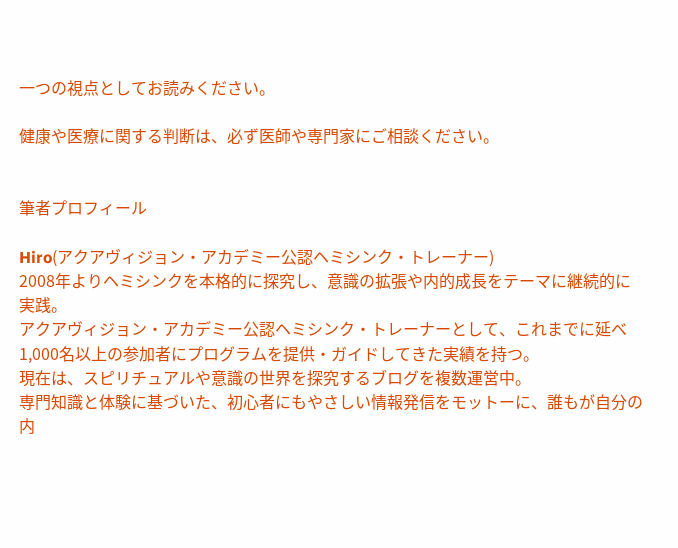一つの視点としてお読みください。

健康や医療に関する判断は、必ず医師や専門家にご相談ください。


筆者プロフィール

Hiro(アクアヴィジョン・アカデミー公認ヘミシンク・トレーナー)
2008年よりヘミシンクを本格的に探究し、意識の拡張や内的成長をテーマに継続的に実践。
アクアヴィジョン・アカデミー公認ヘミシンク・トレーナーとして、これまでに延べ1,000名以上の参加者にプログラムを提供・ガイドしてきた実績を持つ。
現在は、スピリチュアルや意識の世界を探究するブログを複数運営中。
専門知識と体験に基づいた、初心者にもやさしい情報発信をモットーに、誰もが自分の内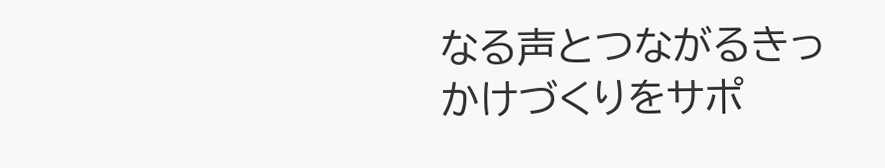なる声とつながるきっかけづくりをサポ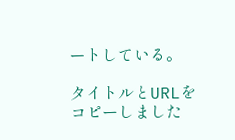ートしている。

タイトルとURLをコピーしました